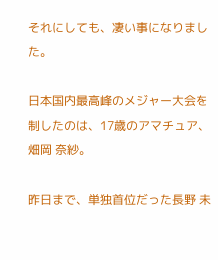それにしても、凄い事になりました。

日本国内最高峰のメジャー大会を制したのは、17歳のアマチュア、畑岡 奈紗。

昨日まで、単独首位だった長野 未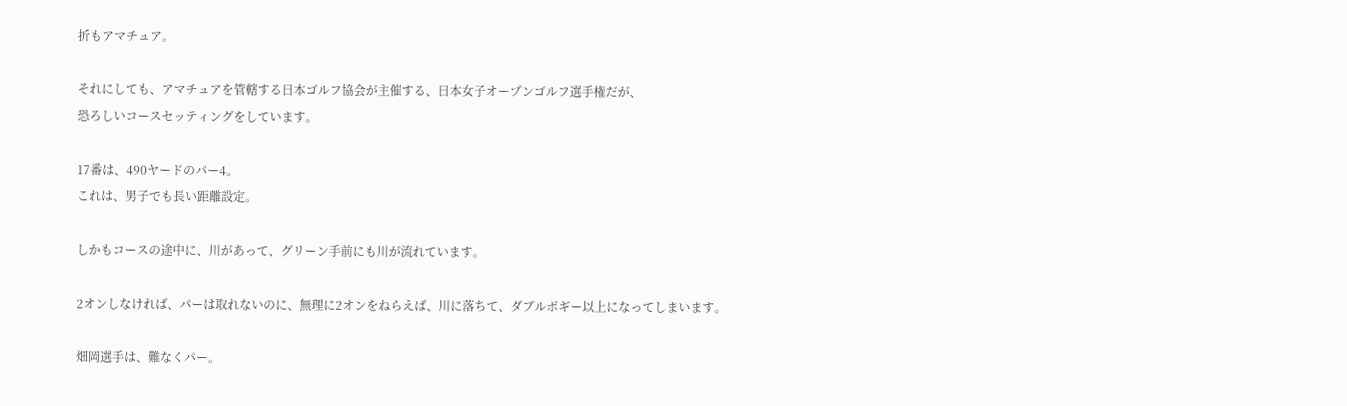折もアマチュア。

それにしても、アマチュアを管轄する日本ゴルフ協会が主催する、日本女子オープンゴルフ選手権だが、
恐ろしいコースセッティングをしています。

17番は、490ヤードのパー4。
これは、男子でも長い距離設定。

しかもコースの途中に、川があって、グリーン手前にも川が流れています。

2オンしなければ、パーは取れないのに、無理に2オンをねらえば、川に落ちて、ダブルボギー以上になってしまいます。

畑岡選手は、難なくパー。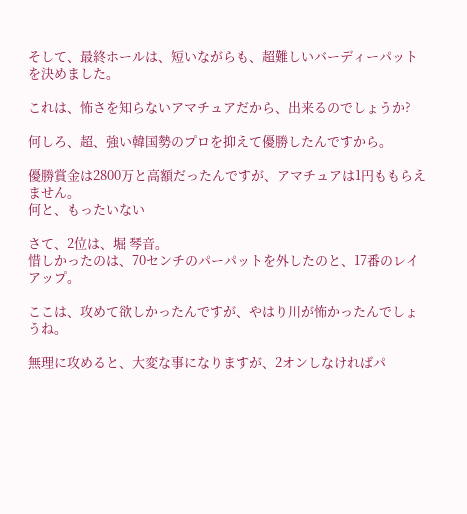そして、最終ホールは、短いながらも、超難しいバーディーパットを決めました。

これは、怖さを知らないアマチュアだから、出来るのでしょうか?

何しろ、超、強い韓国勢のプロを抑えて優勝したんですから。

優勝賞金は2800万と高額だったんですが、アマチュアは1円ももらえません。
何と、もったいない

さて、2位は、堀 琴音。
惜しかったのは、70センチのパーパットを外したのと、17番のレイアップ。

ここは、攻めて欲しかったんですが、やはり川が怖かったんでしょうね。

無理に攻めると、大変な事になりますが、2オンしなければパ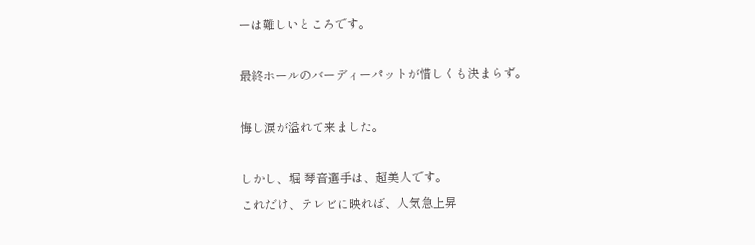ーは難しいところです。

最終ホールのバーディーパットが惜しくも決まらず。

悔し涙が溢れて来ました。

しかし、堀 琴音選手は、超美人です。
これだけ、テレビに映れば、人気急上昇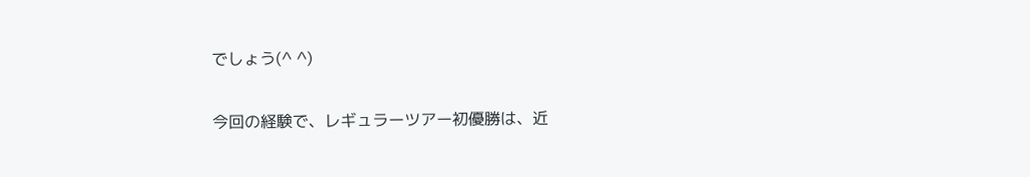でしょう(^ ^)

今回の経験で、レギュラーツアー初優勝は、近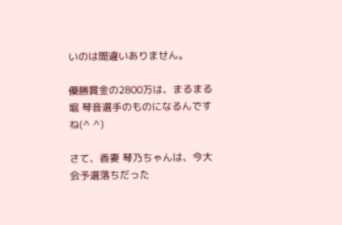いのは間違いありません。

優勝賞金の2800万は、まるまる堀 琴音選手のものになるんですね(^ ^)

さて、香妻 琴乃ちゃんは、今大会予選落ちだった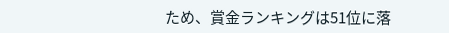ため、賞金ランキングは51位に落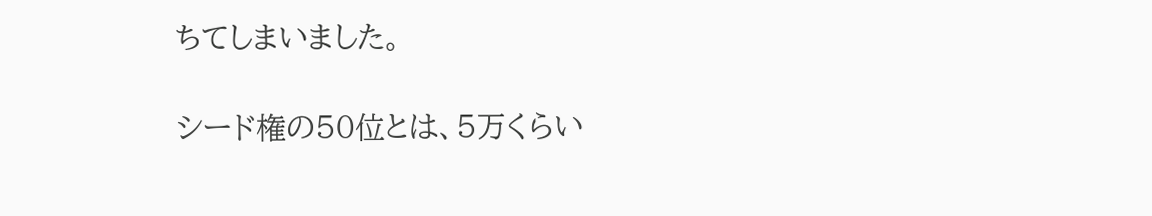ちてしまいました。

シード権の50位とは、5万くらい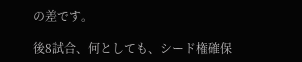の差です。

後8試合、何としても、シード権確保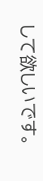して欲しいです。